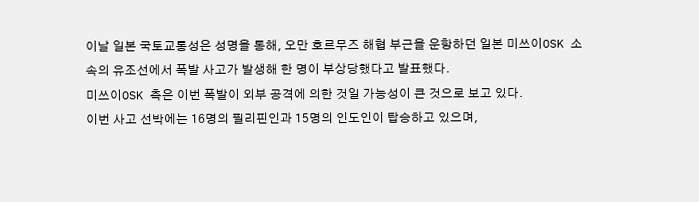이날 일본 국토교통성은 성명을 통해, 오만 호르무즈 해협 부근을 운항하던 일본 미쓰이OSK 소속의 유조선에서 폭발 사고가 발생해 한 명이 부상당했다고 발표했다.
미쓰이OSK 측은 이번 폭발이 외부 공격에 의한 것일 가능성이 큰 것으로 보고 있다.
이번 사고 선박에는 16명의 필리핀인과 15명의 인도인이 탑승하고 있으며,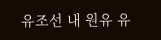유조선 내 원유 유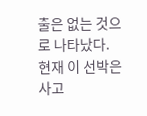출은 없는 것으로 나타났다.
현재 이 선박은 사고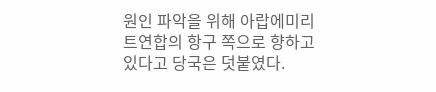원인 파악을 위해 아랍에미리트연합의 항구 쪽으로 향하고 있다고 당국은 덧붙였다.